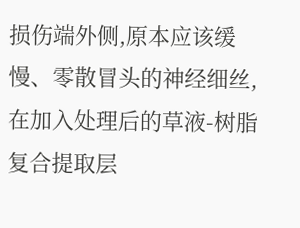损伤端外侧,原本应该缓慢、零散冒头的神经细丝,在加入处理后的草液-树脂复合提取层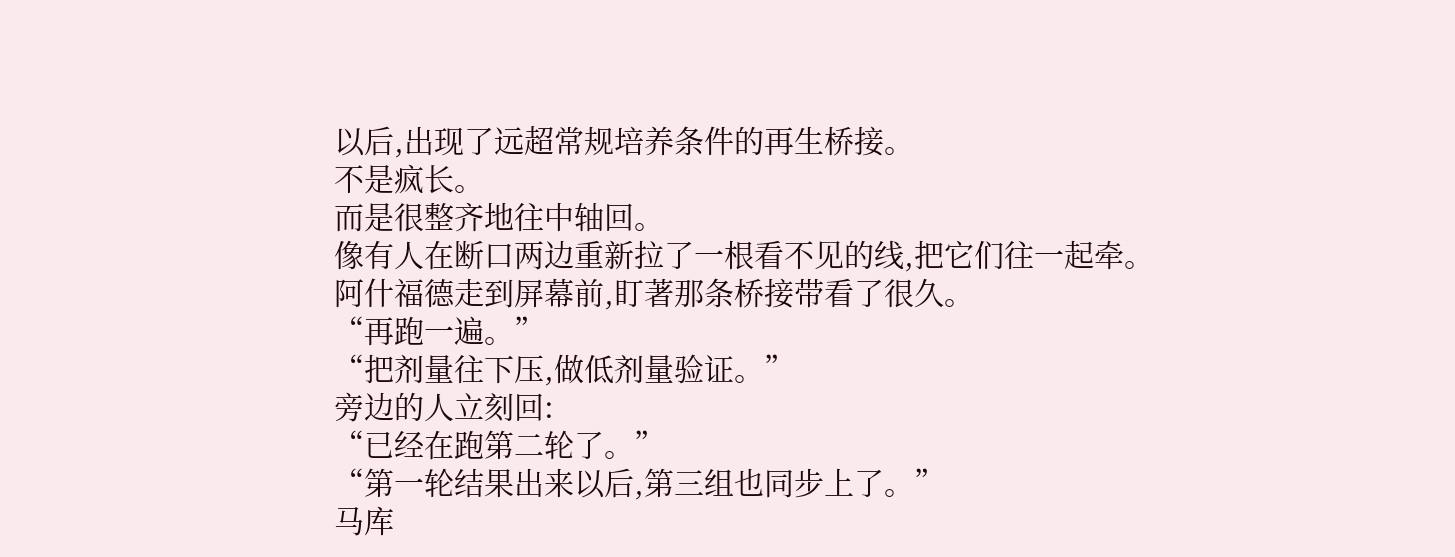以后,出现了远超常规培养条件的再生桥接。
不是疯长。
而是很整齐地往中轴回。
像有人在断口两边重新拉了一根看不见的线,把它们往一起牵。
阿什福德走到屏幕前,盯著那条桥接带看了很久。
“再跑一遍。”
“把剂量往下压,做低剂量验证。”
旁边的人立刻回:
“已经在跑第二轮了。”
“第一轮结果出来以后,第三组也同步上了。”
马库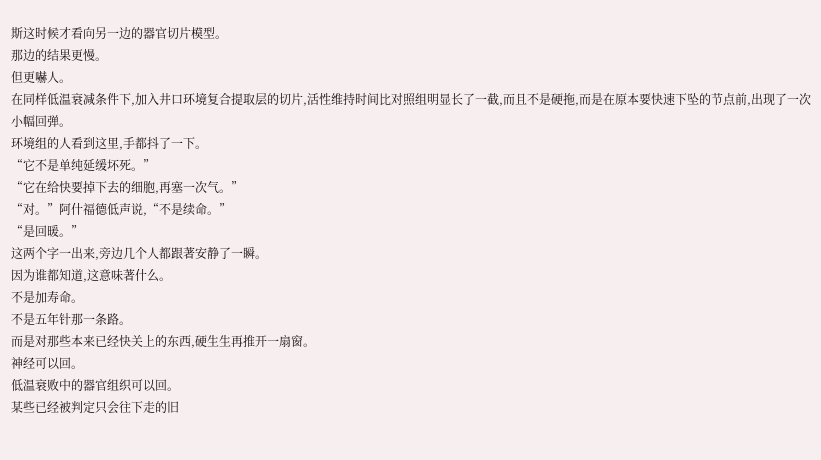斯这时候才看向另一边的器官切片模型。
那边的结果更慢。
但更嚇人。
在同样低温衰减条件下,加入井口环境复合提取层的切片,活性维持时间比对照组明显长了一截,而且不是硬拖,而是在原本要快速下坠的节点前,出现了一次小幅回弹。
环境组的人看到这里,手都抖了一下。
“它不是单纯延缓坏死。”
“它在给快要掉下去的细胞,再塞一次气。”
“对。”阿什福德低声说,“不是续命。”
“是回暖。”
这两个字一出来,旁边几个人都跟著安静了一瞬。
因为谁都知道,这意味著什么。
不是加寿命。
不是五年针那一条路。
而是对那些本来已经快关上的东西,硬生生再推开一扇窗。
神经可以回。
低温衰败中的器官组织可以回。
某些已经被判定只会往下走的旧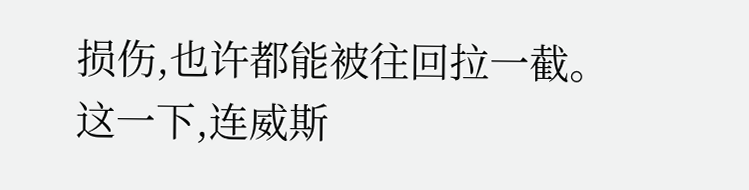损伤,也许都能被往回拉一截。
这一下,连威斯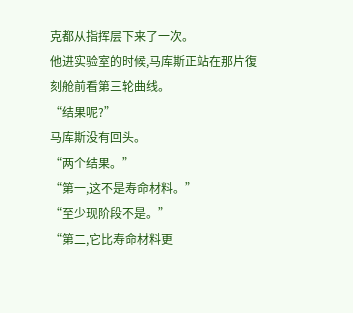克都从指挥层下来了一次。
他进实验室的时候,马库斯正站在那片復刻舱前看第三轮曲线。
“结果呢?”
马库斯没有回头。
“两个结果。”
“第一,这不是寿命材料。”
“至少现阶段不是。”
“第二,它比寿命材料更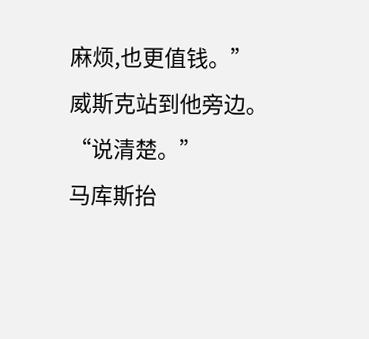麻烦,也更值钱。”
威斯克站到他旁边。
“说清楚。”
马库斯抬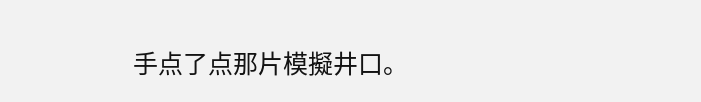手点了点那片模擬井口。